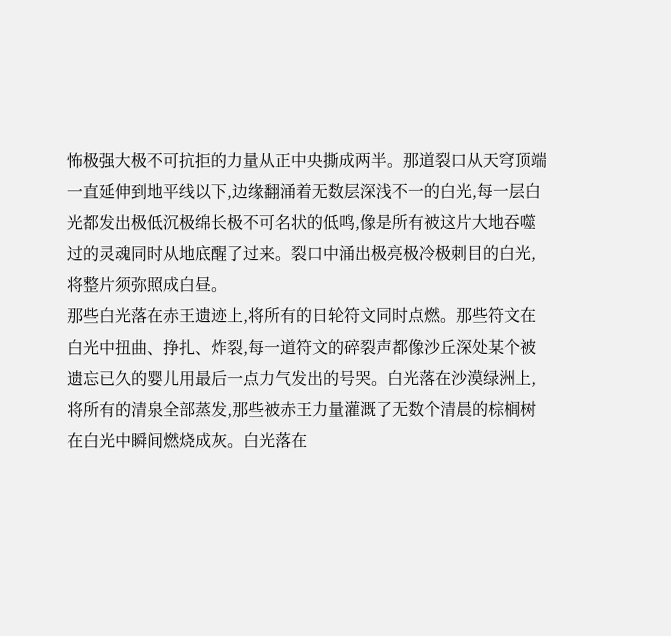怖极强大极不可抗拒的力量从正中央撕成两半。那道裂口从天穹顶端一直延伸到地平线以下,边缘翻涌着无数层深浅不一的白光,每一层白光都发出极低沉极绵长极不可名状的低鸣,像是所有被这片大地吞噬过的灵魂同时从地底醒了过来。裂口中涌出极亮极冷极刺目的白光,将整片须弥照成白昼。
那些白光落在赤王遗迹上,将所有的日轮符文同时点燃。那些符文在白光中扭曲、挣扎、炸裂,每一道符文的碎裂声都像沙丘深处某个被遗忘已久的婴儿用最后一点力气发出的号哭。白光落在沙漠绿洲上,将所有的清泉全部蒸发,那些被赤王力量灌溉了无数个清晨的棕榈树在白光中瞬间燃烧成灰。白光落在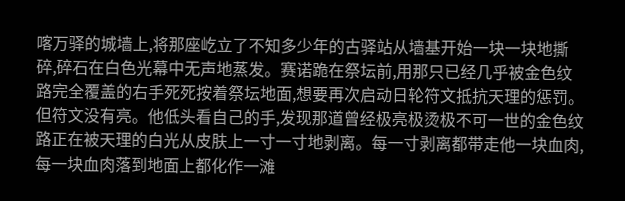喀万驿的城墙上,将那座屹立了不知多少年的古驿站从墙基开始一块一块地撕碎,碎石在白色光幕中无声地蒸发。赛诺跪在祭坛前,用那只已经几乎被金色纹路完全覆盖的右手死死按着祭坛地面,想要再次启动日轮符文抵抗天理的惩罚。但符文没有亮。他低头看自己的手,发现那道曾经极亮极烫极不可一世的金色纹路正在被天理的白光从皮肤上一寸一寸地剥离。每一寸剥离都带走他一块血肉,每一块血肉落到地面上都化作一滩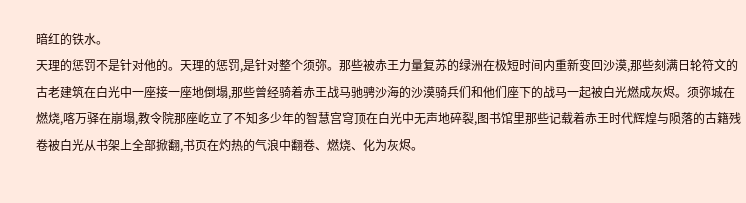暗红的铁水。
天理的惩罚不是针对他的。天理的惩罚,是针对整个须弥。那些被赤王力量复苏的绿洲在极短时间内重新变回沙漠,那些刻满日轮符文的古老建筑在白光中一座接一座地倒塌,那些曾经骑着赤王战马驰骋沙海的沙漠骑兵们和他们座下的战马一起被白光燃成灰烬。须弥城在燃烧,喀万驿在崩塌,教令院那座屹立了不知多少年的智慧宫穹顶在白光中无声地碎裂,图书馆里那些记载着赤王时代辉煌与陨落的古籍残卷被白光从书架上全部掀翻,书页在灼热的气浪中翻卷、燃烧、化为灰烬。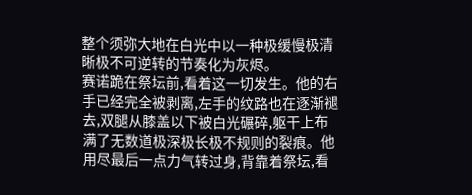整个须弥大地在白光中以一种极缓慢极清晰极不可逆转的节奏化为灰烬。
赛诺跪在祭坛前,看着这一切发生。他的右手已经完全被剥离,左手的纹路也在逐渐褪去,双腿从膝盖以下被白光碾碎,躯干上布满了无数道极深极长极不规则的裂痕。他用尽最后一点力气转过身,背靠着祭坛,看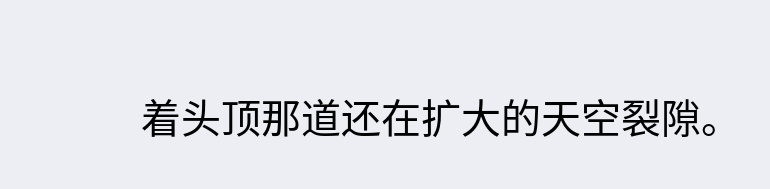着头顶那道还在扩大的天空裂隙。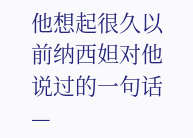他想起很久以前纳西妲对他说过的一句话—